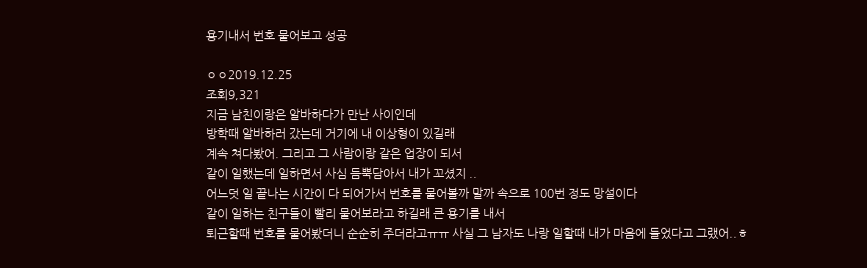용기내서 번호 물어보고 성공

ㅇㅇ2019.12.25
조회9,321
지금 남친이랑은 알바하다가 만난 사이인데
방학때 알바하러 갔는데 거기에 내 이상형이 있길래
계속 쳐다봤어. 그리고 그 사람이랑 같은 업장이 되서
같이 일했는데 일하면서 사심 듬뿍담아서 내가 꼬셨지 ..
어느덧 일 끝나는 시간이 다 되어가서 번호를 물어볼까 말까 속으로 100번 정도 망설이다
같이 일하는 친구들이 빨리 물어보라고 하길래 큰 용기를 내서
퇴근할때 번호를 물어봤더니 순순히 주더라고ㅠㅠ 사실 그 남자도 나랑 일할때 내가 마음에 들었다고 그랬어..ㅎ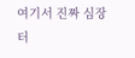여기서 진짜 심장 터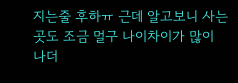지는줄 후하ㅠ 근데 알고보니 사는곳도 조금 멀구 나이차이가 많이 나더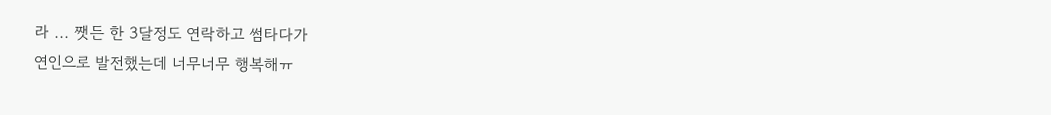라 ... 쨋든 한 3달정도 연락하고 썸타다가
연인으로 발전했는데 너무너무 행복해ㅠ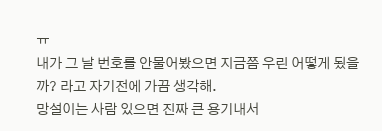ㅠ
내가 그 날 번호를 안물어봤으면 지금쯤 우린 어떻게 됬을까? 라고 자기전에 가끔 생각해.
망설이는 사람 있으면 진짜 큰 용기내서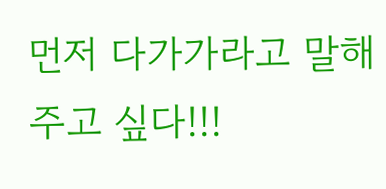먼저 다가가라고 말해주고 싶다!!!